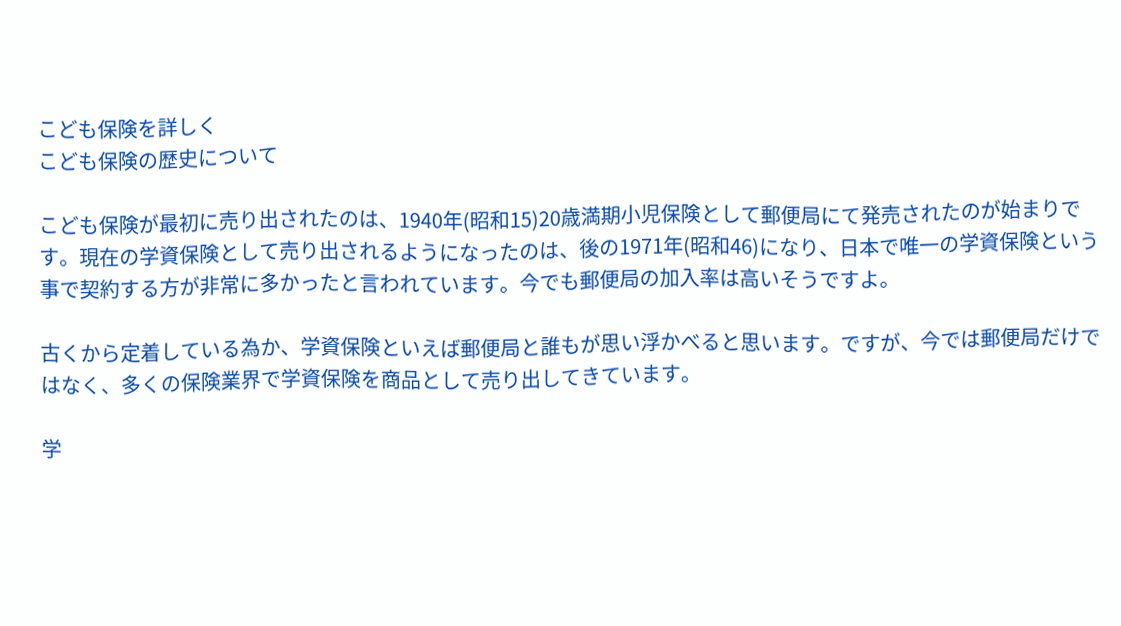こども保険を詳しく
こども保険の歴史について

こども保険が最初に売り出されたのは、1940年(昭和15)20歳満期小児保険として郵便局にて発売されたのが始まりです。現在の学資保険として売り出されるようになったのは、後の1971年(昭和46)になり、日本で唯一の学資保険という事で契約する方が非常に多かったと言われています。今でも郵便局の加入率は高いそうですよ。

古くから定着している為か、学資保険といえば郵便局と誰もが思い浮かべると思います。ですが、今では郵便局だけではなく、多くの保険業界で学資保険を商品として売り出してきています。

学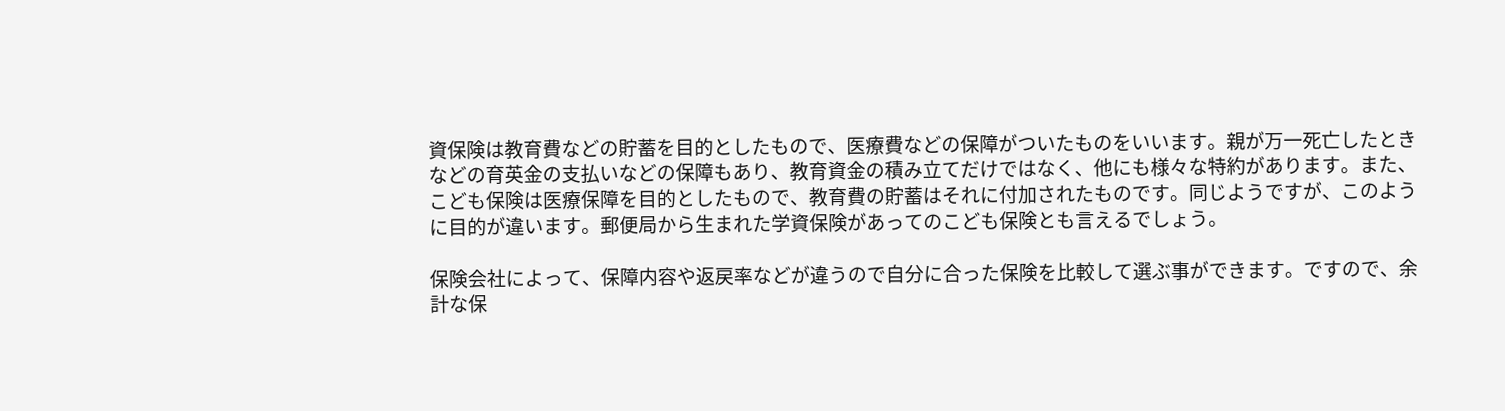資保険は教育費などの貯蓄を目的としたもので、医療費などの保障がついたものをいいます。親が万一死亡したときなどの育英金の支払いなどの保障もあり、教育資金の積み立てだけではなく、他にも様々な特約があります。また、こども保険は医療保障を目的としたもので、教育費の貯蓄はそれに付加されたものです。同じようですが、このように目的が違います。郵便局から生まれた学資保険があってのこども保険とも言えるでしょう。

保険会社によって、保障内容や返戻率などが違うので自分に合った保険を比較して選ぶ事ができます。ですので、余計な保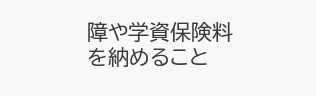障や学資保険料を納めること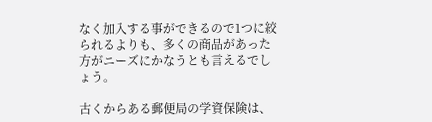なく加入する事ができるので1つに絞られるよりも、多くの商品があった方がニーズにかなうとも言えるでしょう。

古くからある郵便局の学資保険は、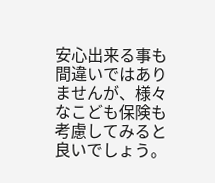安心出来る事も間違いではありませんが、様々なこども保険も考慮してみると良いでしょう。